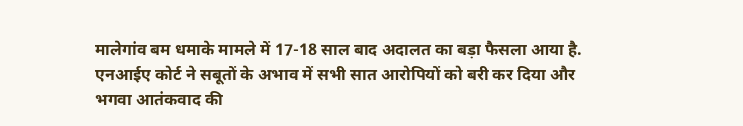मालेगांव बम धमाके मामले में 17-18 साल बाद अदालत का बड़ा फैसला आया है. एनआईए कोर्ट ने सबूतों के अभाव में सभी सात आरोपियों को बरी कर दिया और भगवा आतंकवाद की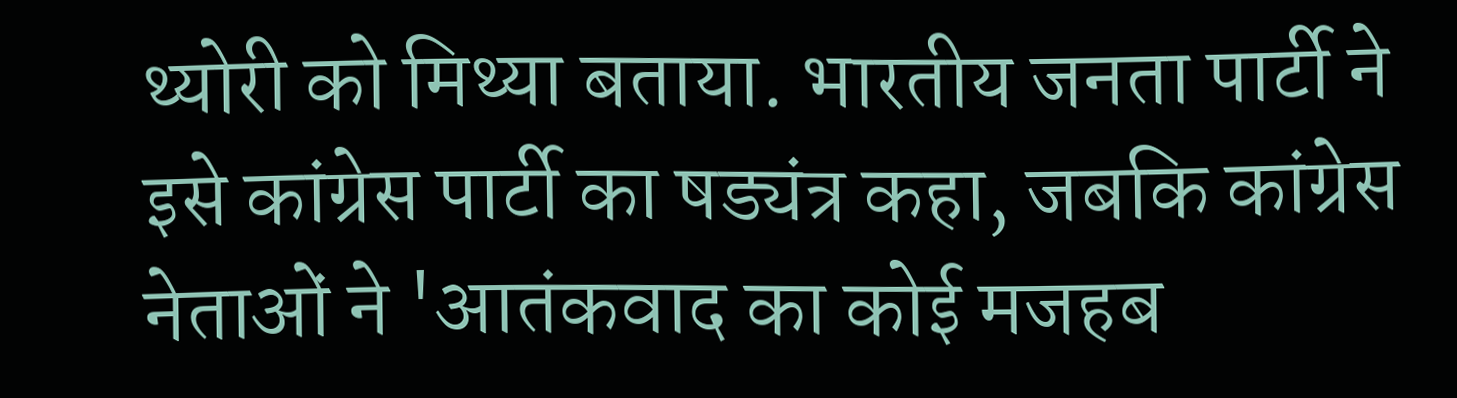थ्योरी को मिथ्या बताया. भारतीय जनता पार्टी ने इसे कांग्रेस पार्टी का षड्यंत्र कहा, जबकि कांग्रेस नेताओं ने 'आतंकवाद का कोई मजहब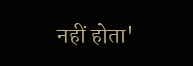नहीं होता'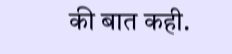की बात कही.